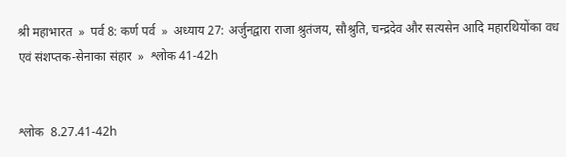श्री महाभारत  »  पर्व 8: कर्ण पर्व  »  अध्याय 27: अर्जुनद्वारा राजा श्रुतंजय, सौश्रुति, चन्द्रदेव और सत्यसेन आदि महारथियोंका वध एवं संशप्तक-सेनाका संहार  »  श्लोक 41-42h


श्लोक  8.27.41-42h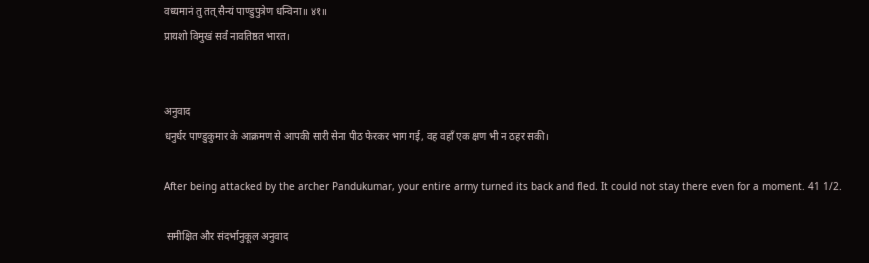वध्यमानं तु तत् सैन्यं पाण्डुपुत्रेण धन्विना॥ ४१॥
प्रायशो विमुखं सर्वं नावतिष्ठत भारत।


अनुवाद
धनुर्धर पाण्डुकुमार के आक्रमण से आपकी सारी सेना पीठ फेरकर भाग गई, वह वहाँ एक क्षण भी न ठहर सकी।

After being attacked by the archer Pandukumar, your entire army turned its back and fled. It could not stay there even for a moment. 41 1/2.

 समीक्षित और संदर्भानुकूल अनुवाद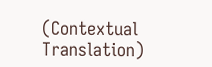(Contextual Translation)